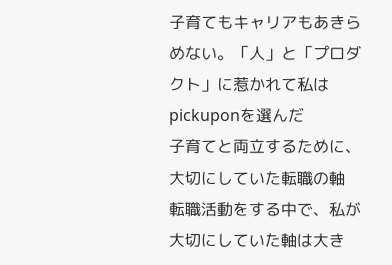子育てもキャリアもあきらめない。「人」と「プロダクト」に惹かれて私はpickuponを選んだ
子育てと両立するために、大切にしていた転職の軸
転職活動をする中で、私が大切にしていた軸は大き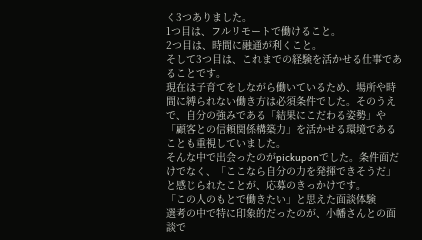く3つありました。
1つ目は、フルリモートで働けること。
2つ目は、時間に融通が利くこと。
そして3つ目は、これまでの経験を活かせる仕事であることです。
現在は子育てをしながら働いているため、場所や時間に縛られない働き方は必須条件でした。そのうえで、自分の強みである「結果にこだわる姿勢」や「顧客との信頼関係構築力」を活かせる環境であることも重視していました。
そんな中で出会ったのがpickuponでした。条件面だけでなく、「ここなら自分の力を発揮できそうだ」と感じられたことが、応募のきっかけです。
「この人のもとで働きたい」と思えた面談体験
選考の中で特に印象的だったのが、小幡さんとの面談で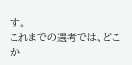す。
これまでの選考では、どこか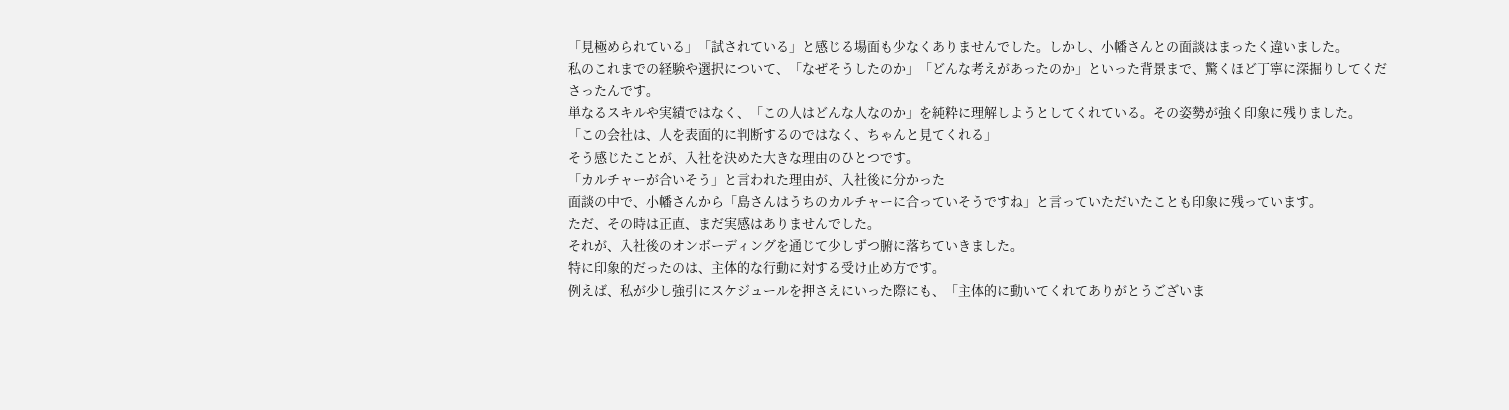「見極められている」「試されている」と感じる場面も少なくありませんでした。しかし、小幡さんとの面談はまったく違いました。
私のこれまでの経験や選択について、「なぜそうしたのか」「どんな考えがあったのか」といった背景まで、驚くほど丁寧に深掘りしてくださったんです。
単なるスキルや実績ではなく、「この人はどんな人なのか」を純粋に理解しようとしてくれている。その姿勢が強く印象に残りました。
「この会社は、人を表面的に判断するのではなく、ちゃんと見てくれる」
そう感じたことが、入社を決めた大きな理由のひとつです。
「カルチャーが合いそう」と言われた理由が、入社後に分かった
面談の中で、小幡さんから「島さんはうちのカルチャーに合っていそうですね」と言っていただいたことも印象に残っています。
ただ、その時は正直、まだ実感はありませんでした。
それが、入社後のオンボーディングを通じて少しずつ腑に落ちていきました。
特に印象的だったのは、主体的な行動に対する受け止め方です。
例えば、私が少し強引にスケジュールを押さえにいった際にも、「主体的に動いてくれてありがとうございま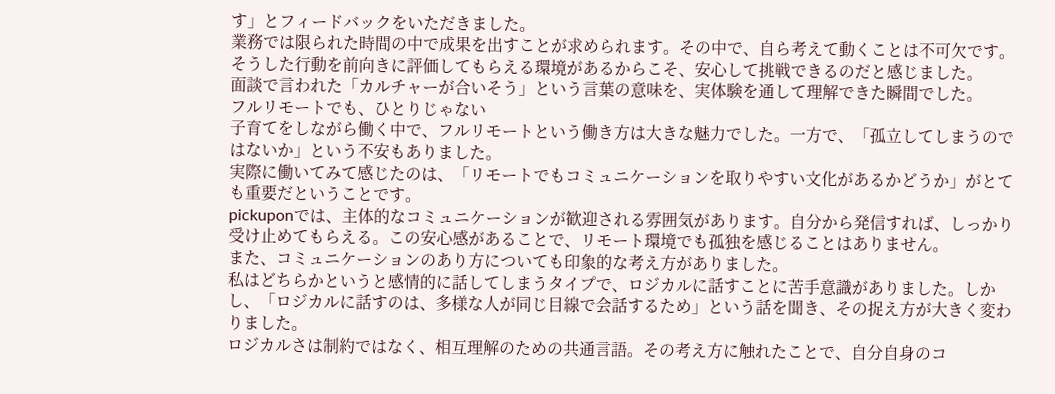す」とフィードバックをいただきました。
業務では限られた時間の中で成果を出すことが求められます。その中で、自ら考えて動くことは不可欠です。そうした行動を前向きに評価してもらえる環境があるからこそ、安心して挑戦できるのだと感じました。
面談で言われた「カルチャーが合いそう」という言葉の意味を、実体験を通して理解できた瞬間でした。
フルリモートでも、ひとりじゃない
子育てをしながら働く中で、フルリモートという働き方は大きな魅力でした。一方で、「孤立してしまうのではないか」という不安もありました。
実際に働いてみて感じたのは、「リモートでもコミュニケーションを取りやすい文化があるかどうか」がとても重要だということです。
pickuponでは、主体的なコミュニケーションが歓迎される雰囲気があります。自分から発信すれば、しっかり受け止めてもらえる。この安心感があることで、リモート環境でも孤独を感じることはありません。
また、コミュニケーションのあり方についても印象的な考え方がありました。
私はどちらかというと感情的に話してしまうタイプで、ロジカルに話すことに苦手意識がありました。しかし、「ロジカルに話すのは、多様な人が同じ目線で会話するため」という話を聞き、その捉え方が大きく変わりました。
ロジカルさは制約ではなく、相互理解のための共通言語。その考え方に触れたことで、自分自身のコ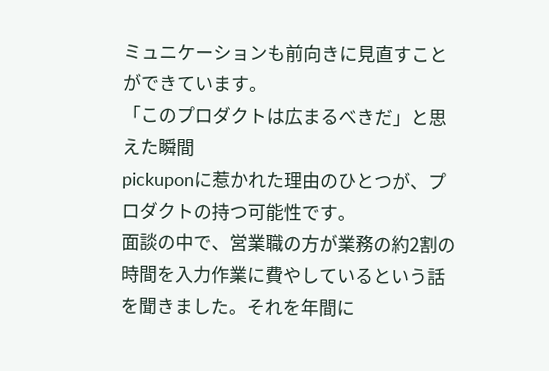ミュニケーションも前向きに見直すことができています。
「このプロダクトは広まるべきだ」と思えた瞬間
pickuponに惹かれた理由のひとつが、プロダクトの持つ可能性です。
面談の中で、営業職の方が業務の約2割の時間を入力作業に費やしているという話を聞きました。それを年間に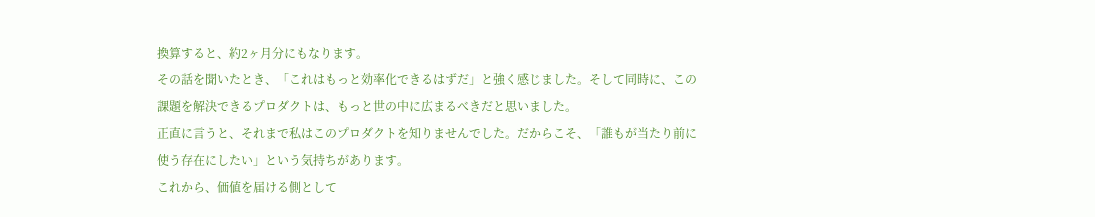換算すると、約2ヶ月分にもなります。
その話を聞いたとき、「これはもっと効率化できるはずだ」と強く感じました。そして同時に、この課題を解決できるプロダクトは、もっと世の中に広まるべきだと思いました。
正直に言うと、それまで私はこのプロダクトを知りませんでした。だからこそ、「誰もが当たり前に使う存在にしたい」という気持ちがあります。
これから、価値を届ける側として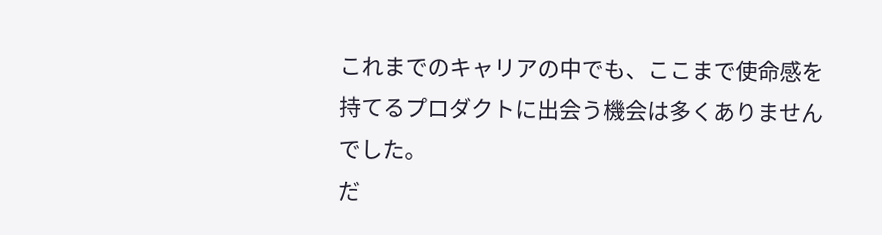これまでのキャリアの中でも、ここまで使命感を持てるプロダクトに出会う機会は多くありませんでした。
だ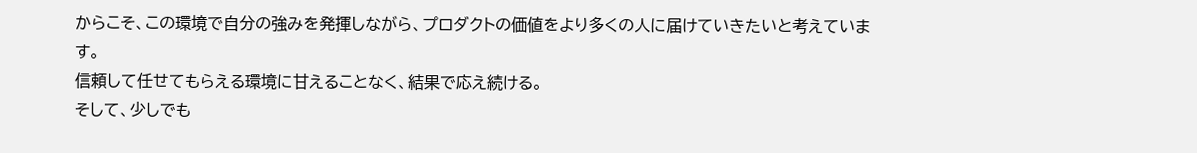からこそ、この環境で自分の強みを発揮しながら、プロダクトの価値をより多くの人に届けていきたいと考えています。
信頼して任せてもらえる環境に甘えることなく、結果で応え続ける。
そして、少しでも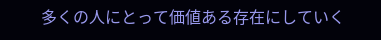多くの人にとって価値ある存在にしていく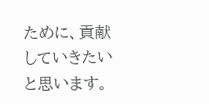ために、貢献していきたいと思います。